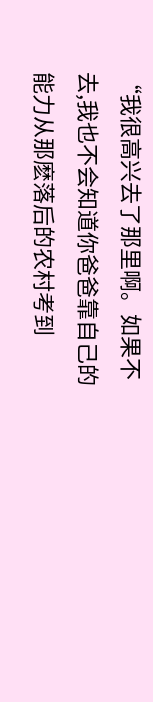“我很高兴去了那里啊。如果不去,我也不会知道你爸爸靠自己的能力从那麽落后的农村考到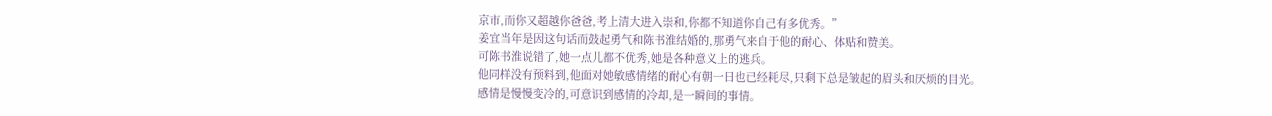京市,而你又超越你爸爸,考上清大进入崇和,你都不知道你自己有多优秀。”
姜宜当年是因这句话而鼓起勇气和陈书淮结婚的,那勇气来自于他的耐心、体贴和赞美。
可陈书淮说错了,她一点儿都不优秀,她是各种意义上的逃兵。
他同样没有预料到,他面对她敏感情绪的耐心有朝一日也已经耗尽,只剩下总是皱起的眉头和厌烦的目光。
感情是慢慢变冷的,可意识到感情的冷却,是一瞬间的事情。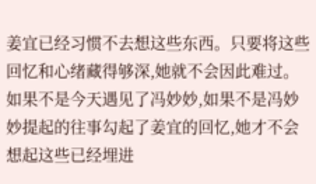姜宜已经习惯不去想这些东西。只要将这些回忆和心绪藏得够深,她就不会因此难过。
如果不是今天遇见了冯妙妙,如果不是冯妙妙提起的往事勾起了姜宜的回忆,她才不会想起这些已经埋进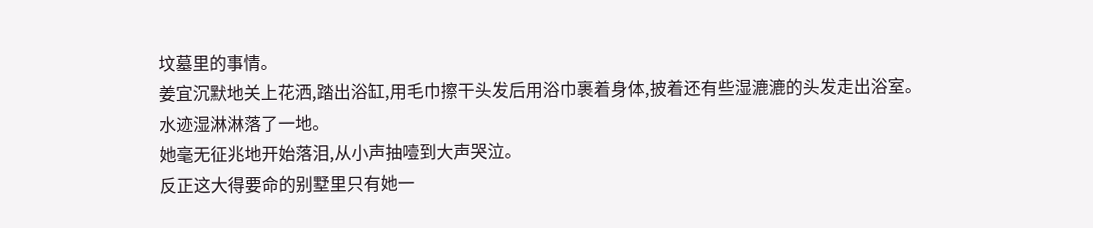坟墓里的事情。
姜宜沉默地关上花洒,踏出浴缸,用毛巾擦干头发后用浴巾裹着身体,披着还有些湿漉漉的头发走出浴室。
水迹湿淋淋落了一地。
她毫无征兆地开始落泪,从小声抽噎到大声哭泣。
反正这大得要命的别墅里只有她一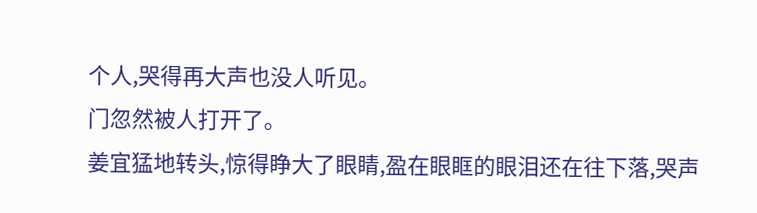个人,哭得再大声也没人听见。
门忽然被人打开了。
姜宜猛地转头,惊得睁大了眼睛,盈在眼眶的眼泪还在往下落,哭声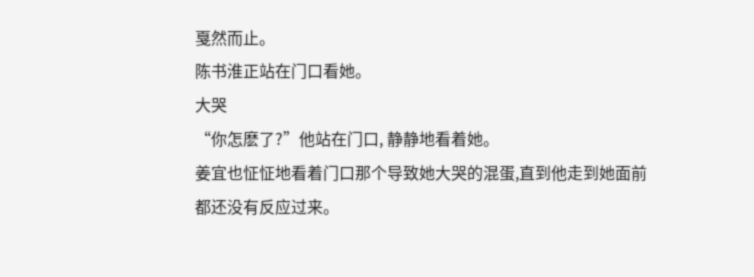戛然而止。
陈书淮正站在门口看她。
大哭
“你怎麽了?”他站在门口, 静静地看着她。
姜宜也怔怔地看着门口那个导致她大哭的混蛋,直到他走到她面前都还没有反应过来。